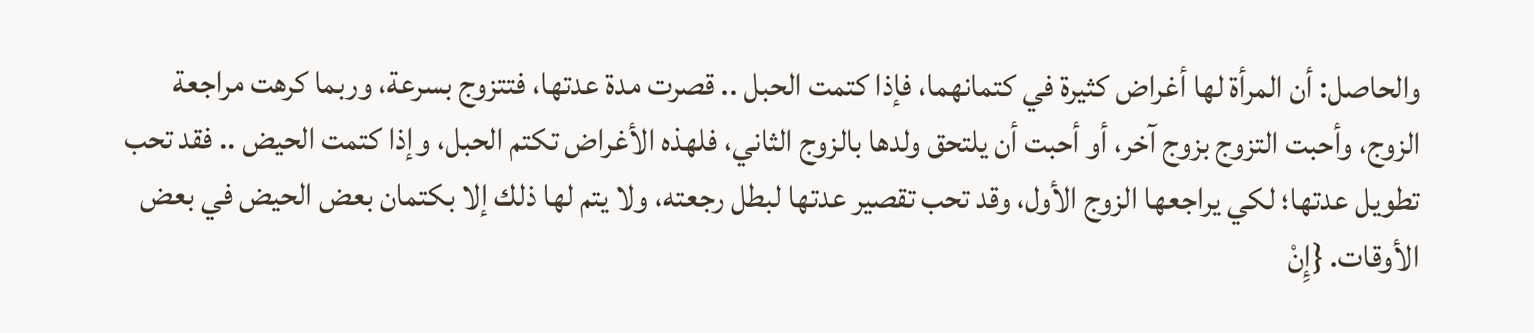والحاصل: أن المرأة لها أغراض كثيرة في كتمانهما، فإذا كتمت الحبل .. قصرت مدة عدتها، فتتزوج بسرعة، وربما كرهت مراجعة الزوج، وأحبت التزوج بزوج آخر، أو أحبت أن يلتحق ولدها بالزوج الثاني، فلهذه الأغراض تكتم الحبل، وإذا كتمت الحيض .. فقد تحب تطويل عدتها؛ لكي يراجعها الزوج الأول، وقد تحب تقصير عدتها لبطل رجعته، ولا يتم لها ذلك إلا بكتمان بعض الحيض في بعض الأوقات. {إِنْ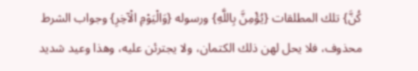كُنَّ} تلك المطلقات {يُؤْمِنَّ بِاللَّهِ} ورسوله {وَالْيَوْمِ الْآخِرِ} وجواب الشرط محذوف، فلا يحل لهن ذلك الكتمان، ولا يجترئن عليه، وهذا وعيد شديد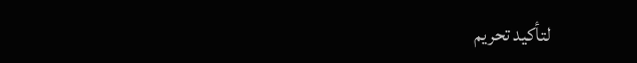لتأكيد تحريم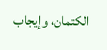الكتمان، وإيجاب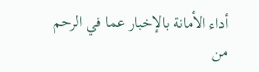أداء الأمانة بالإخبار عما في الرحم من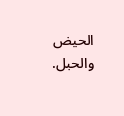الحيض والحبل.